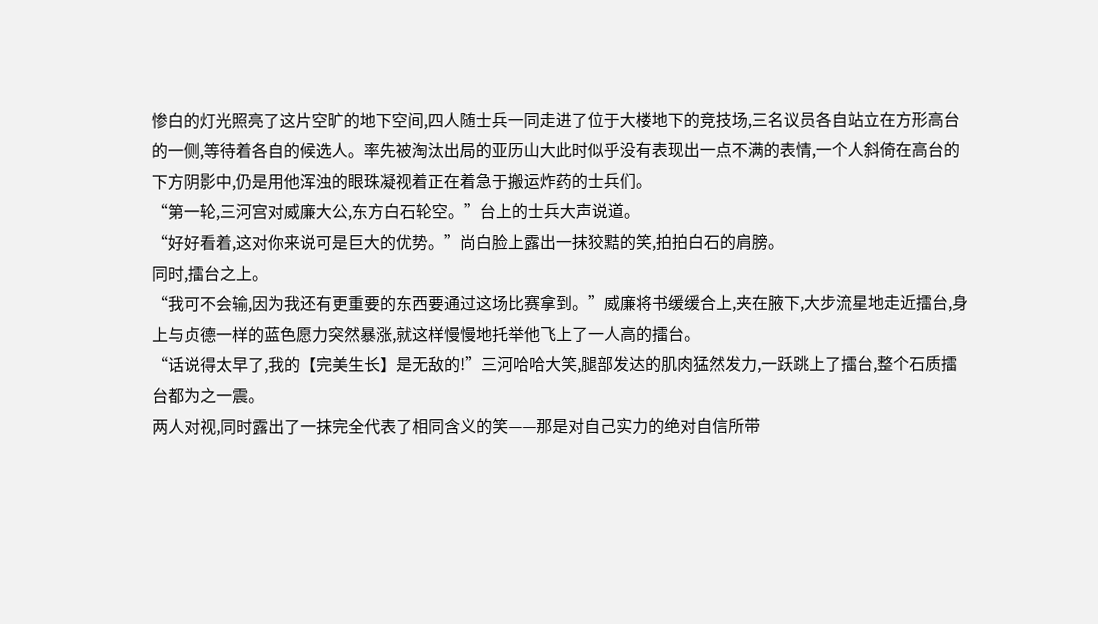惨白的灯光照亮了这片空旷的地下空间,四人随士兵一同走进了位于大楼地下的竞技场,三名议员各自站立在方形高台的一侧,等待着各自的候选人。率先被淘汰出局的亚历山大此时似乎没有表现出一点不满的表情,一个人斜倚在高台的下方阴影中,仍是用他浑浊的眼珠凝视着正在着急于搬运炸药的士兵们。
“第一轮,三河宫对威廉大公,东方白石轮空。”台上的士兵大声说道。
“好好看着,这对你来说可是巨大的优势。”尚白脸上露出一抹狡黠的笑,拍拍白石的肩膀。
同时,擂台之上。
“我可不会输,因为我还有更重要的东西要通过这场比赛拿到。”威廉将书缓缓合上,夹在腋下,大步流星地走近擂台,身上与贞德一样的蓝色愿力突然暴涨,就这样慢慢地托举他飞上了一人高的擂台。
“话说得太早了,我的【完美生长】是无敌的!”三河哈哈大笑,腿部发达的肌肉猛然发力,一跃跳上了擂台,整个石质擂台都为之一震。
两人对视,同时露出了一抹完全代表了相同含义的笑——那是对自己实力的绝对自信所带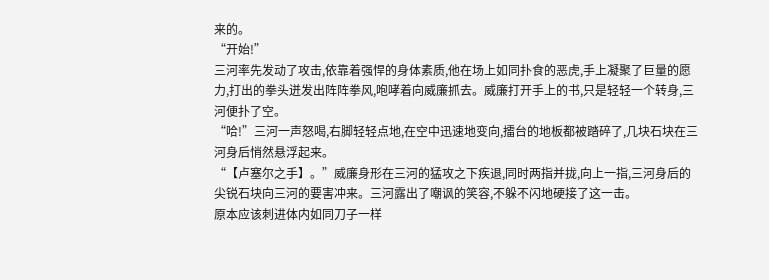来的。
“开始!”
三河率先发动了攻击,依靠着强悍的身体素质,他在场上如同扑食的恶虎,手上凝聚了巨量的愿力,打出的拳头迸发出阵阵拳风,咆哮着向威廉抓去。威廉打开手上的书,只是轻轻一个转身,三河便扑了空。
“哈!”三河一声怒喝,右脚轻轻点地,在空中迅速地变向,擂台的地板都被踏碎了,几块石块在三河身后悄然悬浮起来。
“【卢塞尔之手】。”威廉身形在三河的猛攻之下疾退,同时两指并拢,向上一指,三河身后的尖锐石块向三河的要害冲来。三河露出了嘲讽的笑容,不躲不闪地硬接了这一击。
原本应该刺进体内如同刀子一样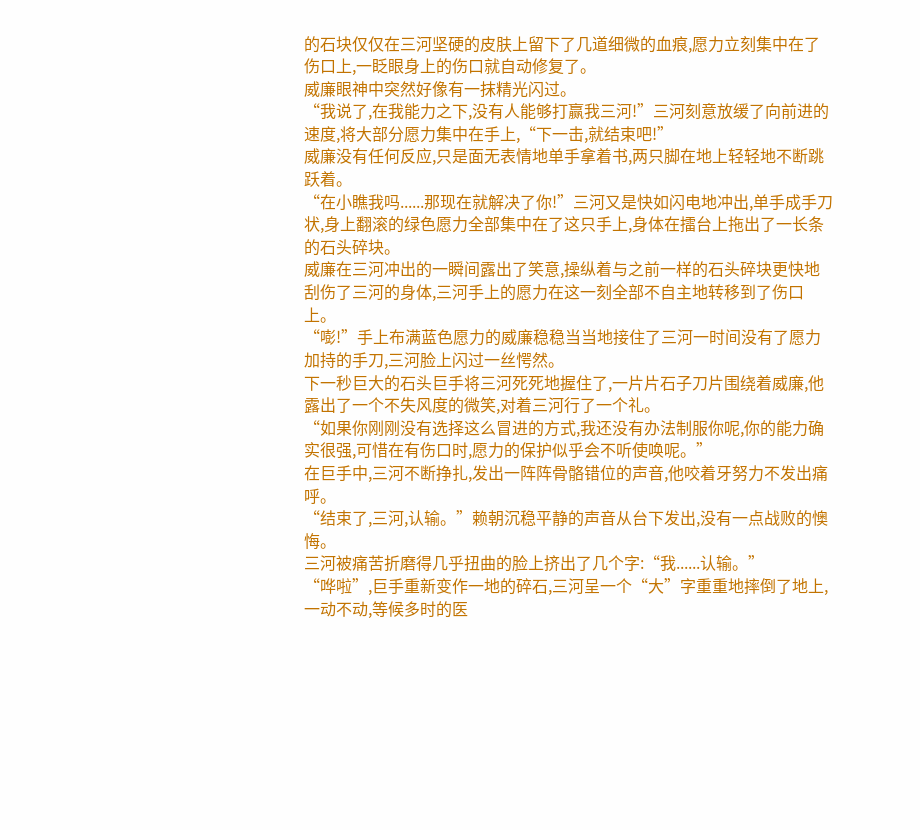的石块仅仅在三河坚硬的皮肤上留下了几道细微的血痕,愿力立刻集中在了伤口上,一眨眼身上的伤口就自动修复了。
威廉眼神中突然好像有一抹精光闪过。
“我说了,在我能力之下,没有人能够打赢我三河!”三河刻意放缓了向前进的速度,将大部分愿力集中在手上,“下一击,就结束吧!”
威廉没有任何反应,只是面无表情地单手拿着书,两只脚在地上轻轻地不断跳跃着。
“在小瞧我吗......那现在就解决了你!”三河又是快如闪电地冲出,单手成手刀状,身上翻滚的绿色愿力全部集中在了这只手上,身体在擂台上拖出了一长条的石头碎块。
威廉在三河冲出的一瞬间露出了笑意,操纵着与之前一样的石头碎块更快地刮伤了三河的身体,三河手上的愿力在这一刻全部不自主地转移到了伤口上。
“嘭!”手上布满蓝色愿力的威廉稳稳当当地接住了三河一时间没有了愿力加持的手刀,三河脸上闪过一丝愕然。
下一秒巨大的石头巨手将三河死死地握住了,一片片石子刀片围绕着威廉,他露出了一个不失风度的微笑,对着三河行了一个礼。
“如果你刚刚没有选择这么冒进的方式,我还没有办法制服你呢,你的能力确实很强,可惜在有伤口时,愿力的保护似乎会不听使唤呢。”
在巨手中,三河不断挣扎,发出一阵阵骨骼错位的声音,他咬着牙努力不发出痛呼。
“结束了,三河,认输。”赖朝沉稳平静的声音从台下发出,没有一点战败的懊悔。
三河被痛苦折磨得几乎扭曲的脸上挤出了几个字:“我......认输。”
“哗啦”,巨手重新变作一地的碎石,三河呈一个“大”字重重地摔倒了地上,一动不动,等候多时的医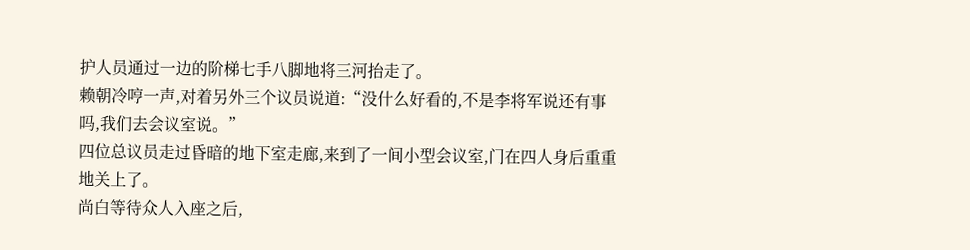护人员通过一边的阶梯七手八脚地将三河抬走了。
赖朝冷哼一声,对着另外三个议员说道:“没什么好看的,不是李将军说还有事吗,我们去会议室说。”
四位总议员走过昏暗的地下室走廊,来到了一间小型会议室,门在四人身后重重地关上了。
尚白等待众人入座之后,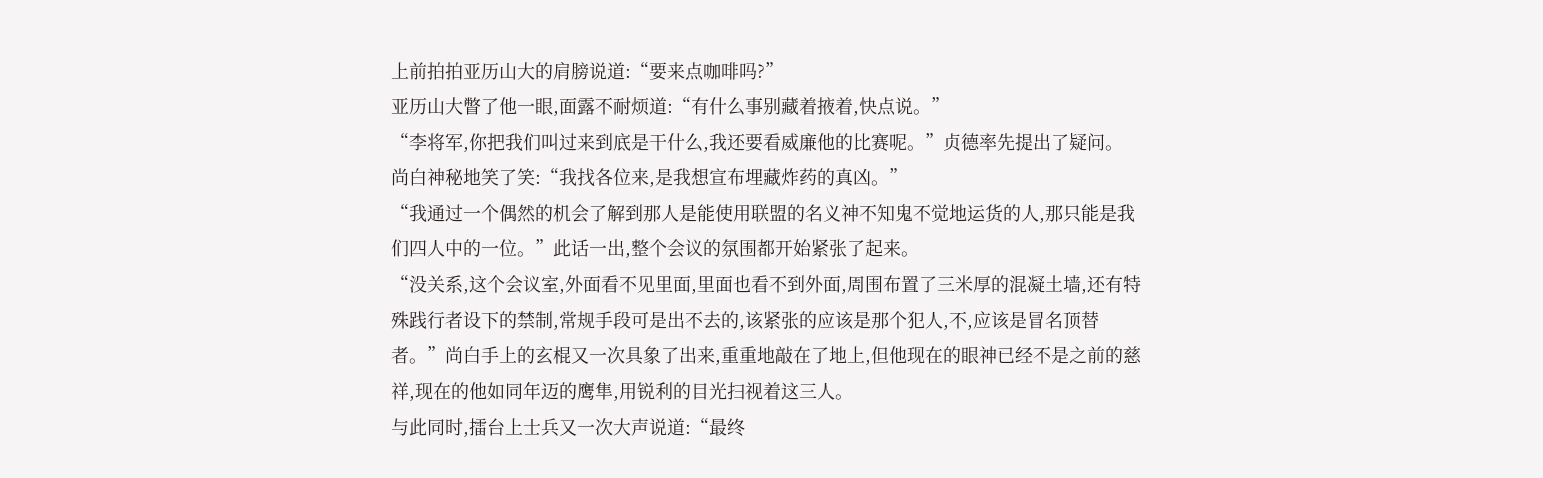上前拍拍亚历山大的肩膀说道:“要来点咖啡吗?”
亚历山大瞥了他一眼,面露不耐烦道:“有什么事别藏着掖着,快点说。”
“李将军,你把我们叫过来到底是干什么,我还要看威廉他的比赛呢。”贞德率先提出了疑问。
尚白神秘地笑了笑:“我找各位来,是我想宣布埋藏炸药的真凶。”
“我通过一个偶然的机会了解到那人是能使用联盟的名义神不知鬼不觉地运货的人,那只能是我们四人中的一位。”此话一出,整个会议的氛围都开始紧张了起来。
“没关系,这个会议室,外面看不见里面,里面也看不到外面,周围布置了三米厚的混凝土墙,还有特殊践行者设下的禁制,常规手段可是出不去的,该紧张的应该是那个犯人,不,应该是冒名顶替者。”尚白手上的玄棍又一次具象了出来,重重地敲在了地上,但他现在的眼神已经不是之前的慈祥,现在的他如同年迈的鹰隼,用锐利的目光扫视着这三人。
与此同时,擂台上士兵又一次大声说道:“最终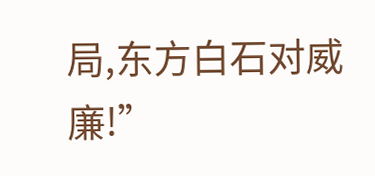局,东方白石对威廉!”